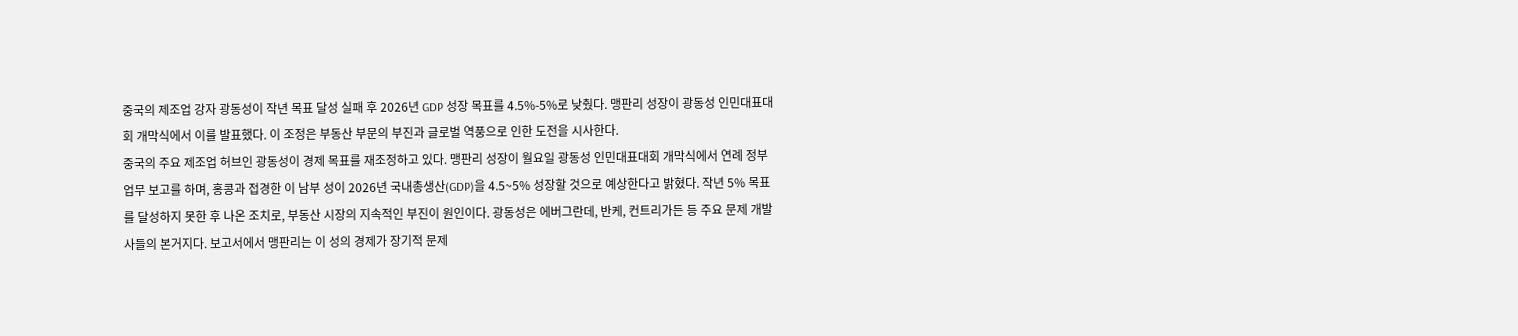중국의 제조업 강자 광동성이 작년 목표 달성 실패 후 2026년 GDP 성장 목표를 4.5%-5%로 낮췄다. 맹판리 성장이 광동성 인민대표대회 개막식에서 이를 발표했다. 이 조정은 부동산 부문의 부진과 글로벌 역풍으로 인한 도전을 시사한다.
중국의 주요 제조업 허브인 광동성이 경제 목표를 재조정하고 있다. 맹판리 성장이 월요일 광동성 인민대표대회 개막식에서 연례 정부 업무 보고를 하며, 홍콩과 접경한 이 남부 성이 2026년 국내총생산(GDP)을 4.5~5% 성장할 것으로 예상한다고 밝혔다. 작년 5% 목표를 달성하지 못한 후 나온 조치로, 부동산 시장의 지속적인 부진이 원인이다. 광동성은 에버그란데, 반케, 컨트리가든 등 주요 문제 개발사들의 본거지다. 보고서에서 맹판리는 이 성의 경제가 장기적 문제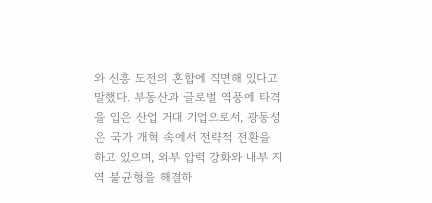와 신흥 도전의 혼합에 직면해 있다고 말했다. 부동산과 글로벌 역풍에 타격을 입은 산업 거대 기업으로서, 광동성은 국가 개혁 속에서 전략적 전환을 하고 있으며, 외부 압력 강화와 내부 지역 불균형을 해결하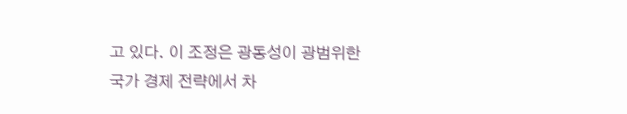고 있다. 이 조정은 광동성이 광범위한 국가 경제 전략에서 차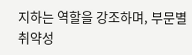지하는 역할을 강조하며, 부문별 취약성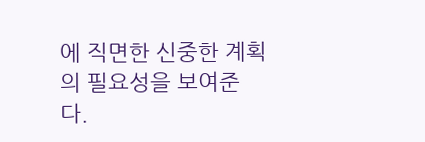에 직면한 신중한 계획의 필요성을 보여준다.